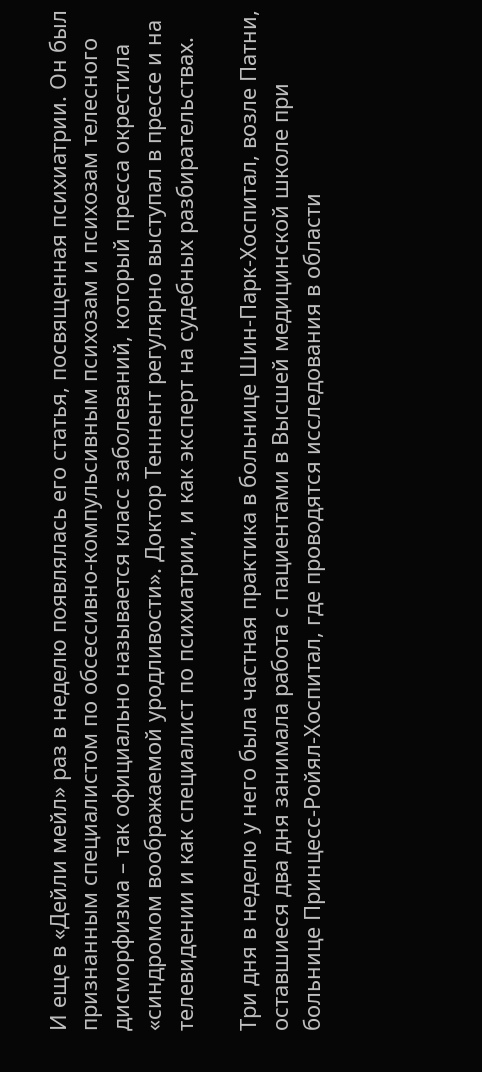И еще в «Дейли мейл» раз в неделю появлялась его статья, посвященная психиатрии. Он был признанным специалистом по обсессивно-компульсивным психозам и психозам телесного дисморфизма – так официально называется класс заболеваний, который пресса окрестила «синдромом воображаемой уродливости». Доктор Теннент регулярно выступал в прессе и на телевидении и как специалист по психиатрии, и как эксперт на судебных разбирательствах.

Три дня в неделю у него была частная практика в больнице Шин-Парк-Хоспитал, возле Патни, оставшиеся два дня занимала работа с пациентами в Высшей медицинской школе при больнице Принцесс-Ройял-Хоспитал, где проводятся исследования в области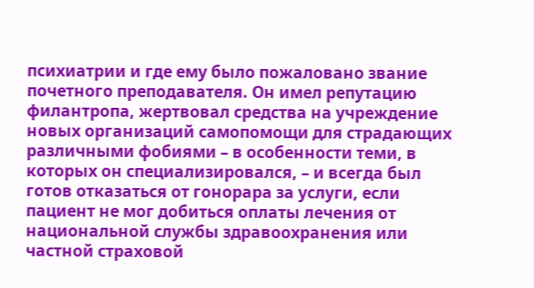психиатрии и где ему было пожаловано звание почетного преподавателя. Он имел репутацию филантропа, жертвовал средства на учреждение новых организаций самопомощи для страдающих различными фобиями – в особенности теми, в которых он специализировался, – и всегда был готов отказаться от гонорара за услуги, если пациент не мог добиться оплаты лечения от национальной службы здравоохранения или частной страховой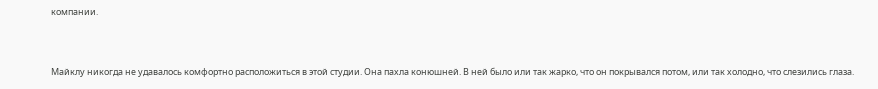компании.


Майклу никогда не удавалось комфортно расположиться в этой студии. Она пахла конюшней. В ней было или так жарко, что он покрывался потом, или так холодно, что слезились глаза.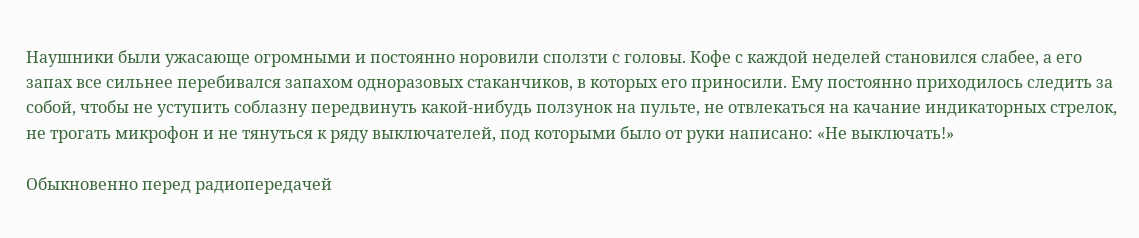Наушники были ужасающе огромными и постоянно норовили сползти с головы. Кофе с каждой неделей становился слабее, а его запах все сильнее перебивался запахом одноразовых стаканчиков, в которых его приносили. Ему постоянно приходилось следить за собой, чтобы не уступить соблазну передвинуть какой-нибудь ползунок на пульте, не отвлекаться на качание индикаторных стрелок, не трогать микрофон и не тянуться к ряду выключателей, под которыми было от руки написано: «Не выключать!»

Обыкновенно перед радиопередачей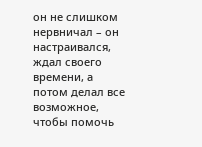он не слишком нервничал – он настраивался, ждал своего времени, а потом делал все возможное, чтобы помочь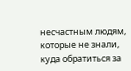несчастным людям, которые не знали, куда обратиться за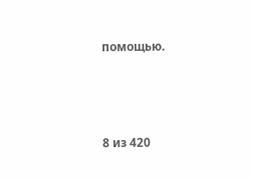помощью.



8 из 420